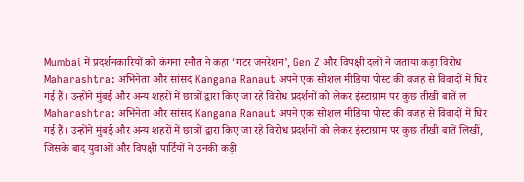Mumbai में प्रदर्शनकारियों को कंगना रनौत ने कहा ‘गटर जनरेशन’, Gen Z और विपक्षी दलों ने जताया कड़ा विरोध
Maharashtra: अभिनेता और सांसद Kangana Ranaut अपने एक सोशल मीडिया पोस्ट की वजह से विवादों में घिर गई हैं। उन्होंने मुंबई और अन्य शहरों में छात्रों द्वारा किए जा रहे विरोध प्रदर्शनों को लेकर इंस्टाग्राम पर कुछ तीखी बातें ल
Maharashtra: अभिनेता और सांसद Kangana Ranaut अपने एक सोशल मीडिया पोस्ट की वजह से विवादों में घिर गई हैं। उन्होंने मुंबई और अन्य शहरों में छात्रों द्वारा किए जा रहे विरोध प्रदर्शनों को लेकर इंस्टाग्राम पर कुछ तीखी बातें लिखीं, जिसके बाद युवाओं और विपक्षी पार्टियों ने उनकी कड़ी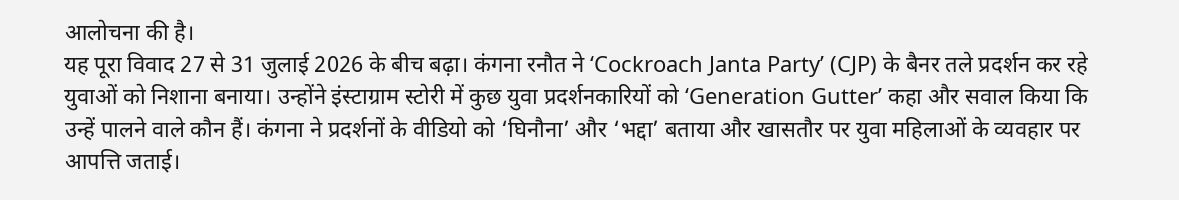आलोचना की है।
यह पूरा विवाद 27 से 31 जुलाई 2026 के बीच बढ़ा। कंगना रनौत ने ‘Cockroach Janta Party’ (CJP) के बैनर तले प्रदर्शन कर रहे युवाओं को निशाना बनाया। उन्होंने इंस्टाग्राम स्टोरी में कुछ युवा प्रदर्शनकारियों को ‘Generation Gutter’ कहा और सवाल किया कि उन्हें पालने वाले कौन हैं। कंगना ने प्रदर्शनों के वीडियो को ‘घिनौना’ और ‘भद्दा’ बताया और खासतौर पर युवा महिलाओं के व्यवहार पर आपत्ति जताई।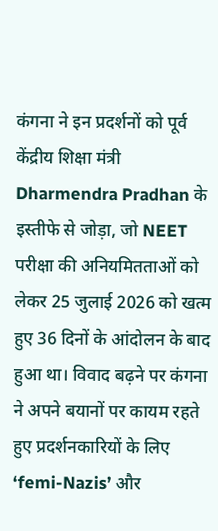कंगना ने इन प्रदर्शनों को पूर्व केंद्रीय शिक्षा मंत्री Dharmendra Pradhan के इस्तीफे से जोड़ा, जो NEET परीक्षा की अनियमितताओं को लेकर 25 जुलाई 2026 को खत्म हुए 36 दिनों के आंदोलन के बाद हुआ था। विवाद बढ़ने पर कंगना ने अपने बयानों पर कायम रहते हुए प्रदर्शनकारियों के लिए ‘femi-Nazis’ और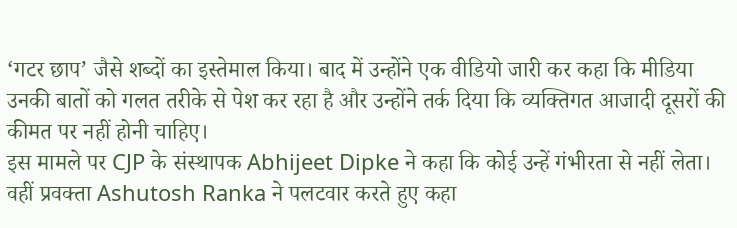‘गटर छाप’ जैसे शब्दों का इस्तेमाल किया। बाद में उन्होंने एक वीडियो जारी कर कहा कि मीडिया उनकी बातों को गलत तरीके से पेश कर रहा है और उन्होंने तर्क दिया कि व्यक्तिगत आजादी दूसरों की कीमत पर नहीं होनी चाहिए।
इस मामले पर CJP के संस्थापक Abhijeet Dipke ने कहा कि कोई उन्हें गंभीरता से नहीं लेता। वहीं प्रवक्ता Ashutosh Ranka ने पलटवार करते हुए कहा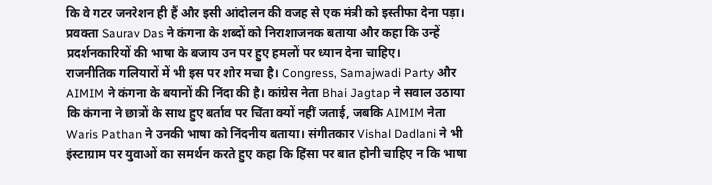कि वे गटर जनरेशन ही हैं और इसी आंदोलन की वजह से एक मंत्री को इस्तीफा देना पड़ा। प्रवक्ता Saurav Das ने कंगना के शब्दों को निराशाजनक बताया और कहा कि उन्हें प्रदर्शनकारियों की भाषा के बजाय उन पर हुए हमलों पर ध्यान देना चाहिए।
राजनीतिक गलियारों में भी इस पर शोर मचा है। Congress, Samajwadi Party और AIMIM ने कंगना के बयानों की निंदा की है। कांग्रेस नेता Bhai Jagtap ने सवाल उठाया कि कंगना ने छात्रों के साथ हुए बर्ताव पर चिंता क्यों नहीं जताई, जबकि AIMIM नेता Waris Pathan ने उनकी भाषा को निंदनीय बताया। संगीतकार Vishal Dadlani ने भी इंस्टाग्राम पर युवाओं का समर्थन करते हुए कहा कि हिंसा पर बात होनी चाहिए न कि भाषा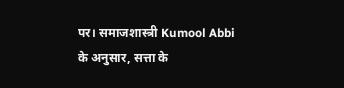पर। समाजशास्त्री Kumool Abbi के अनुसार, सत्ता के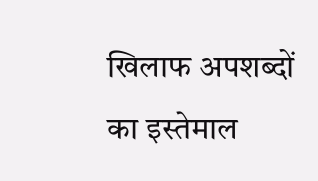खिलाफ अपशब्दों का इस्तेमाल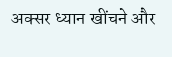अक्सर ध्यान खींचने और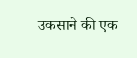उकसाने की एक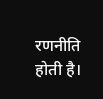रणनीति होती है।